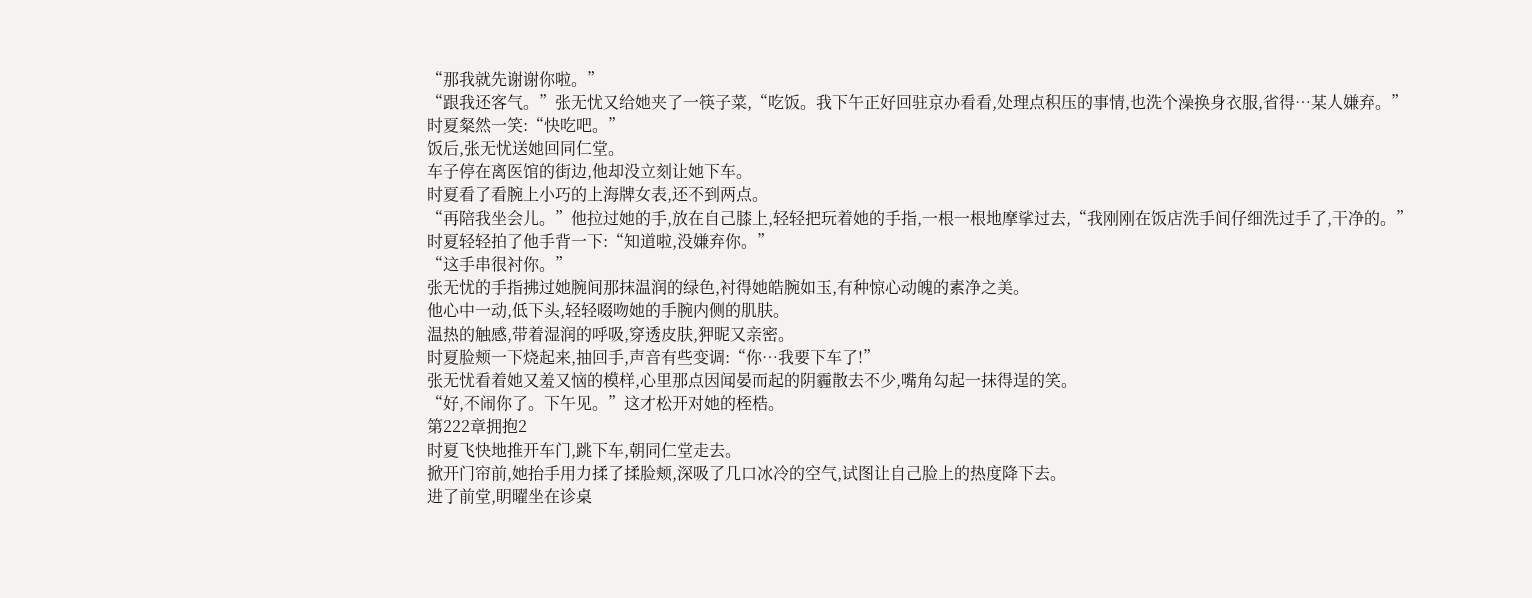“那我就先谢谢你啦。”
“跟我还客气。”张无忧又给她夹了一筷子菜,“吃饭。我下午正好回驻京办看看,处理点积压的事情,也洗个澡换身衣服,省得…某人嫌弃。”
时夏粲然一笑:“快吃吧。”
饭后,张无忧送她回同仁堂。
车子停在离医馆的街边,他却没立刻让她下车。
时夏看了看腕上小巧的上海牌女表,还不到两点。
“再陪我坐会儿。”他拉过她的手,放在自己膝上,轻轻把玩着她的手指,一根一根地摩挲过去,“我刚刚在饭店洗手间仔细洗过手了,干净的。”
时夏轻轻拍了他手背一下:“知道啦,没嫌弃你。”
“这手串很衬你。”
张无忧的手指拂过她腕间那抹温润的绿色,衬得她皓腕如玉,有种惊心动魄的素净之美。
他心中一动,低下头,轻轻啜吻她的手腕内侧的肌肤。
温热的触感,带着湿润的呼吸,穿透皮肤,狎昵又亲密。
时夏脸颊一下烧起来,抽回手,声音有些变调:“你…我要下车了!”
张无忧看着她又羞又恼的模样,心里那点因闻晏而起的阴霾散去不少,嘴角勾起一抹得逞的笑。
“好,不闹你了。下午见。”这才松开对她的桎梏。
第222章拥抱2
时夏飞快地推开车门,跳下车,朝同仁堂走去。
掀开门帘前,她抬手用力揉了揉脸颊,深吸了几口冰冷的空气,试图让自己脸上的热度降下去。
进了前堂,眀曜坐在诊桌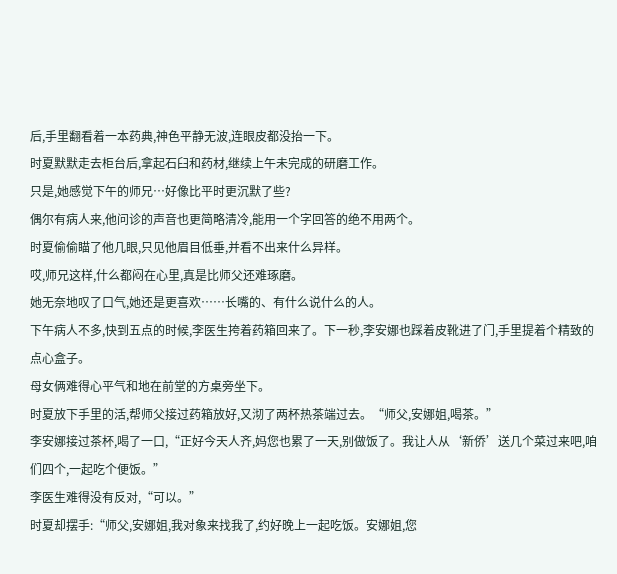后,手里翻看着一本药典,神色平静无波,连眼皮都没抬一下。
时夏默默走去柜台后,拿起石臼和药材,继续上午未完成的研磨工作。
只是,她感觉下午的师兄…好像比平时更沉默了些?
偶尔有病人来,他问诊的声音也更简略清冷,能用一个字回答的绝不用两个。
时夏偷偷瞄了他几眼,只见他眉目低垂,并看不出来什么异样。
哎,师兄这样,什么都闷在心里,真是比师父还难琢磨。
她无奈地叹了口气,她还是更喜欢……长嘴的、有什么说什么的人。
下午病人不多,快到五点的时候,李医生挎着药箱回来了。下一秒,李安娜也踩着皮靴进了门,手里提着个精致的点心盒子。
母女俩难得心平气和地在前堂的方桌旁坐下。
时夏放下手里的活,帮师父接过药箱放好,又沏了两杯热茶端过去。“师父,安娜姐,喝茶。”
李安娜接过茶杯,喝了一口,“正好今天人齐,妈您也累了一天,别做饭了。我让人从‘新侨’送几个菜过来吧,咱们四个,一起吃个便饭。”
李医生难得没有反对,“可以。”
时夏却摆手:“师父,安娜姐,我对象来找我了,约好晚上一起吃饭。安娜姐,您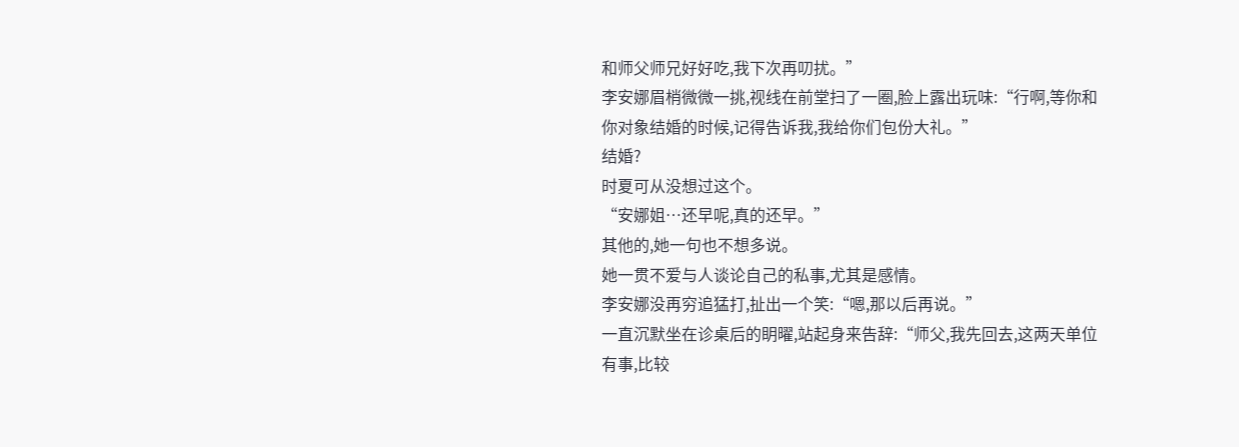和师父师兄好好吃,我下次再叨扰。”
李安娜眉梢微微一挑,视线在前堂扫了一圈,脸上露出玩味:“行啊,等你和你对象结婚的时候,记得告诉我,我给你们包份大礼。”
结婚?
时夏可从没想过这个。
“安娜姐…还早呢,真的还早。”
其他的,她一句也不想多说。
她一贯不爱与人谈论自己的私事,尤其是感情。
李安娜没再穷追猛打,扯出一个笑:“嗯,那以后再说。”
一直沉默坐在诊桌后的眀曜,站起身来告辞:“师父,我先回去,这两天单位有事,比较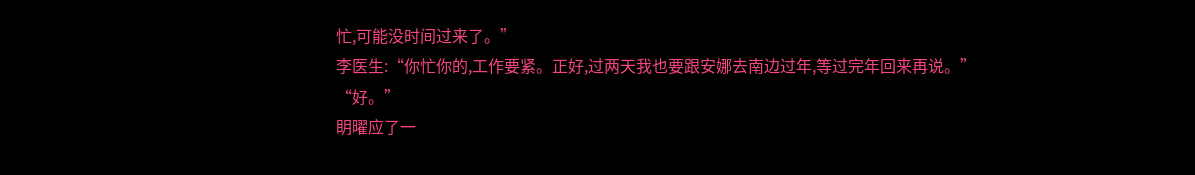忙,可能没时间过来了。”
李医生:“你忙你的,工作要紧。正好,过两天我也要跟安娜去南边过年,等过完年回来再说。”
“好。”
眀曜应了一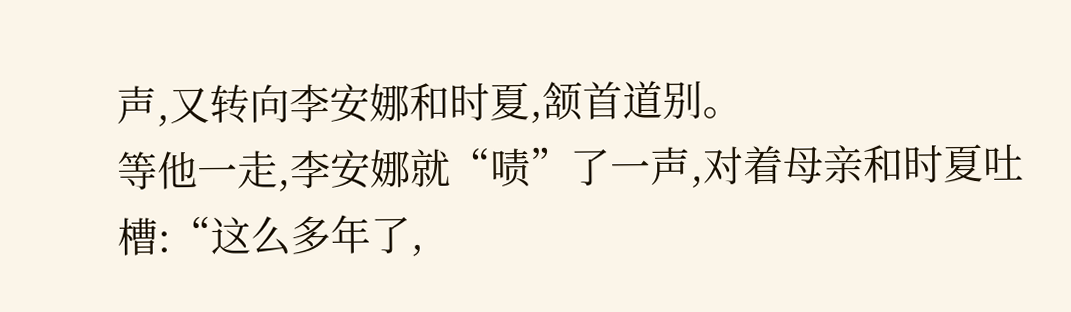声,又转向李安娜和时夏,颔首道别。
等他一走,李安娜就“啧”了一声,对着母亲和时夏吐槽:“这么多年了,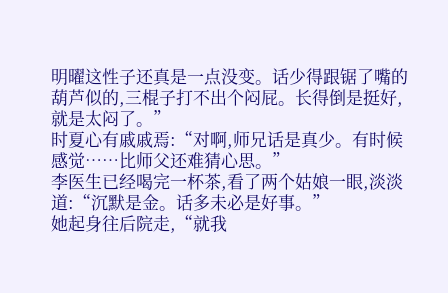明曜这性子还真是一点没变。话少得跟锯了嘴的葫芦似的,三棍子打不出个闷屁。长得倒是挺好,就是太闷了。”
时夏心有戚戚焉:“对啊,师兄话是真少。有时候感觉……比师父还难猜心思。”
李医生已经喝完一杯茶,看了两个姑娘一眼,淡淡道:“沉默是金。话多未必是好事。”
她起身往后院走,“就我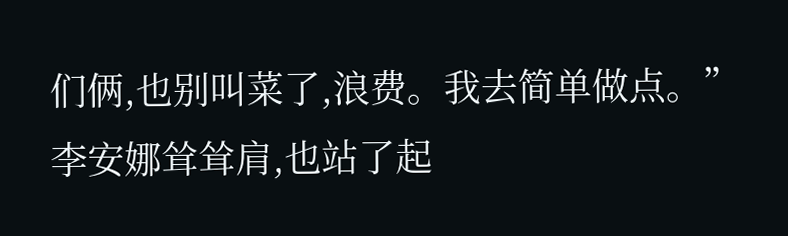们俩,也别叫菜了,浪费。我去简单做点。”
李安娜耸耸肩,也站了起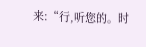来:“行,听您的。时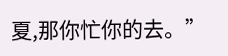夏,那你忙你的去。”